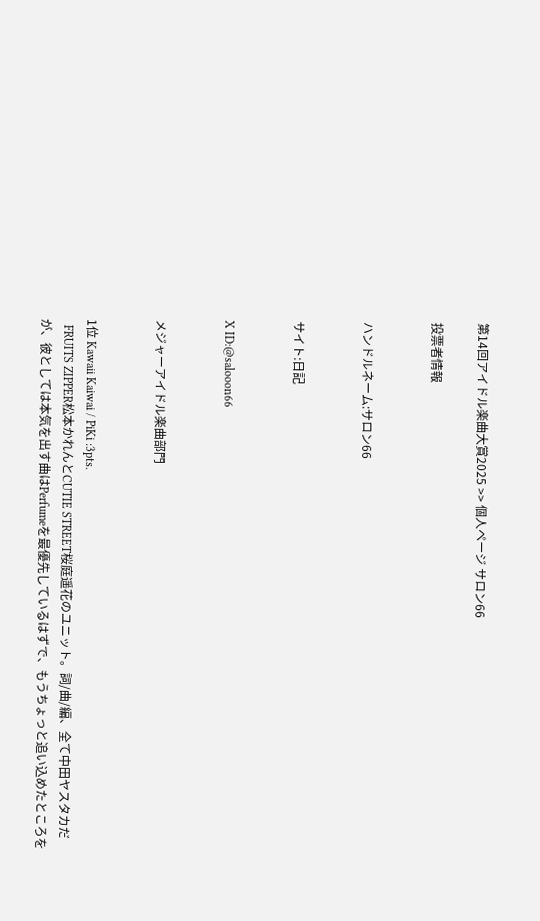第14回アイドル楽曲大賞2025 >> 個人ページ サロン66

投票者情報


ハンドルネーム:サロン66


サイト:日記


X ID:@salooon66


メジャーアイドル楽曲部門


1位 Kawaii Kaiwai / PiKi :3pts.
  FRUITS ZIPPER松本かれんとCUTIE STREET桜庭遥花のユニット。詞/曲/編、全て中田ヤスタカだが、彼としては本気を出す曲はPerfumeを最優先しているはずで、もうちょっと追い込めたところを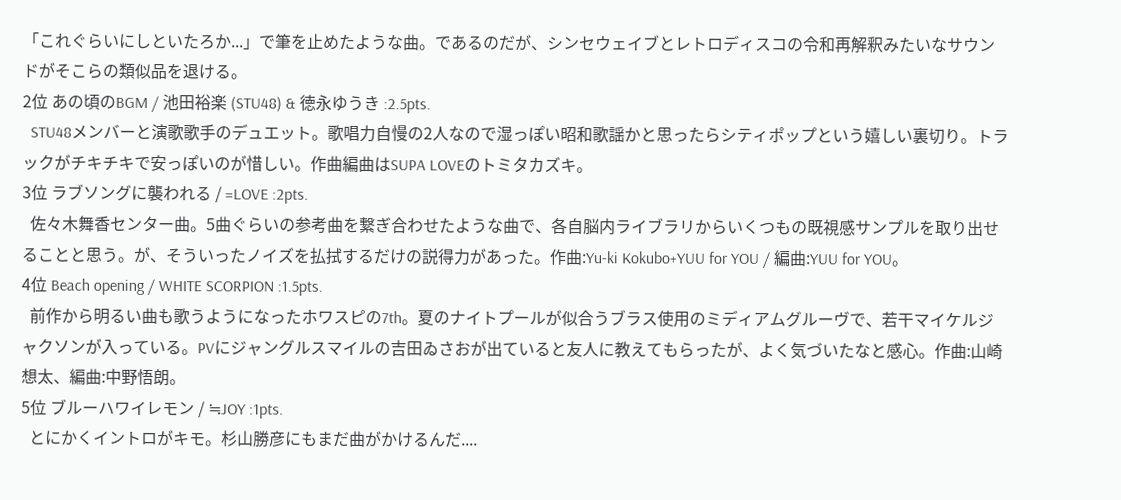「これぐらいにしといたろか...」で筆を止めたような曲。であるのだが、シンセウェイブとレトロディスコの令和再解釈みたいなサウンドがそこらの類似品を退ける。
2位 あの頃のBGM / 池田裕楽 (STU48) & 徳永ゆうき :2.5pts.
  STU48メンバーと演歌歌手のデュエット。歌唱力自慢の2人なので湿っぽい昭和歌謡かと思ったらシティポップという嬉しい裏切り。トラックがチキチキで安っぽいのが惜しい。作曲編曲はSUPA LOVEのトミタカズキ。
3位 ラブソングに襲われる / =LOVE :2pts.
  佐々木舞香センター曲。5曲ぐらいの参考曲を繋ぎ合わせたような曲で、各自脳内ライブラリからいくつもの既視感サンプルを取り出せることと思う。が、そういったノイズを払拭するだけの説得力があった。作曲:Yu-ki Kokubo+YUU for YOU / 編曲:YUU for YOU。
4位 Beach opening / WHITE SCORPION :1.5pts.
  前作から明るい曲も歌うようになったホワスピの7th。夏のナイトプールが似合うブラス使用のミディアムグルーヴで、若干マイケルジャクソンが入っている。PVにジャングルスマイルの吉田ゐさおが出ていると友人に教えてもらったが、よく気づいたなと感心。作曲:山崎想太、編曲:中野悟朗。
5位 ブルーハワイレモン / ≒JOY :1pts.
  とにかくイントロがキモ。杉山勝彦にもまだ曲がかけるんだ....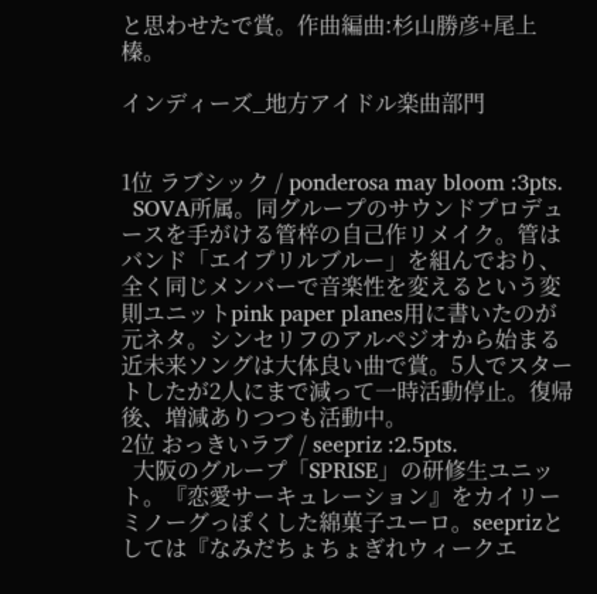と思わせたで賞。作曲編曲:杉山勝彦+尾上榛。

インディーズ_地方アイドル楽曲部門


1位 ラブシック / ponderosa may bloom :3pts.
  SOVA所属。同グループのサウンドプロデュースを手がける管梓の自己作リメイク。管はバンド「エイプリルブルー」を組んでおり、全く同じメンバーで音楽性を変えるという変則ユニットpink paper planes用に書いたのが元ネタ。シンセリフのアルペジオから始まる近未来ソングは大体良い曲で賞。5人でスタートしたが2人にまで減って一時活動停止。復帰後、増減ありつつも活動中。
2位 おっきいラブ / seepriz :2.5pts.
  大阪のグループ「SPRISE」の研修生ユニット。『恋愛サーキュレーション』をカイリーミノーグっぽくした綿菓子ユーロ。seeprizとしては『なみだちょちょぎれウィークエ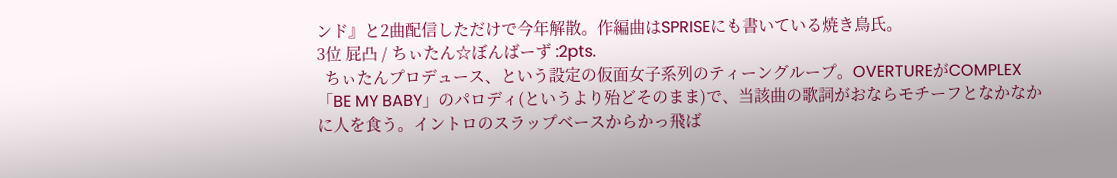ンド』と2曲配信しただけで今年解散。作編曲はSPRISEにも書いている焼き鳥氏。
3位 屁凸 / ちぃたん☆ぼんばーず :2pts.
  ちぃたんプロデュース、という設定の仮面女子系列のティーングループ。OVERTUREがCOMPLEX「BE MY BABY」のパロディ(というより殆どそのまま)で、当該曲の歌詞がおならモチーフとなかなかに人を食う。イントロのスラップベースからかっ飛ば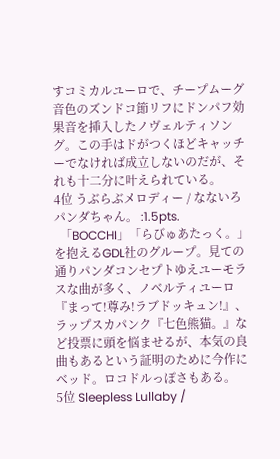すコミカルユーロで、チープムーグ音色のズンドコ節リフにドンパフ効果音を挿入したノヴェルティソング。この手はドがつくほどキャッチーでなければ成立しないのだが、それも十二分に叶えられている。
4位 うぶらぶメロディー / なないろパンダちゃん。 :1.5pts.
  「BOCCHI」「らびゅあたっく。」を抱えるGDL社のグループ。見ての通りパンダコンセプトゆえユーモラスな曲が多く、ノベルティユーロ『まって!尊み!ラブドッキュン!』、ラップスカパンク『七色熊猫。』など投票に頭を悩ませるが、本気の良曲もあるという証明のために今作にベッド。ロコドルっぽさもある。
5位 Sleepless Lullaby /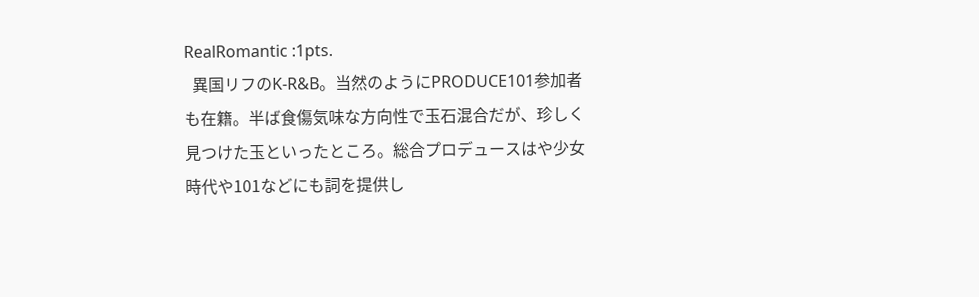RealRomantic :1pts.
  異国リフのK-R&B。当然のようにPRODUCE101参加者も在籍。半ば食傷気味な方向性で玉石混合だが、珍しく見つけた玉といったところ。総合プロデュースはや少女時代や101などにも詞を提供し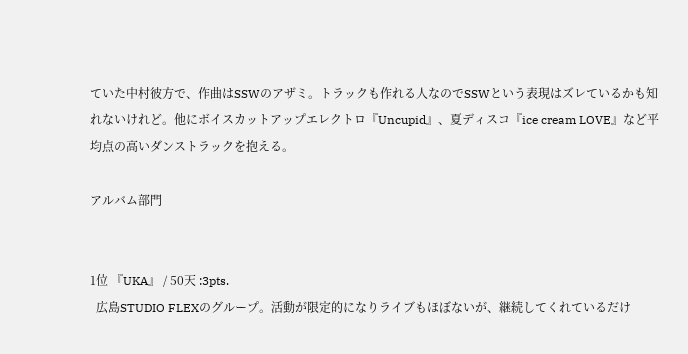ていた中村彼方で、作曲はSSWのアザミ。トラックも作れる人なのでSSWという表現はズレているかも知れないけれど。他にボイスカットアップエレクトロ『Uncupid』、夏ディスコ『ice cream LOVE』など平均点の高いダンストラックを抱える。

アルバム部門


1位 『UKA』 / 50天 :3pts.
  広島STUDIO FLEXのグループ。活動が限定的になりライブもほぼないが、継続してくれているだけ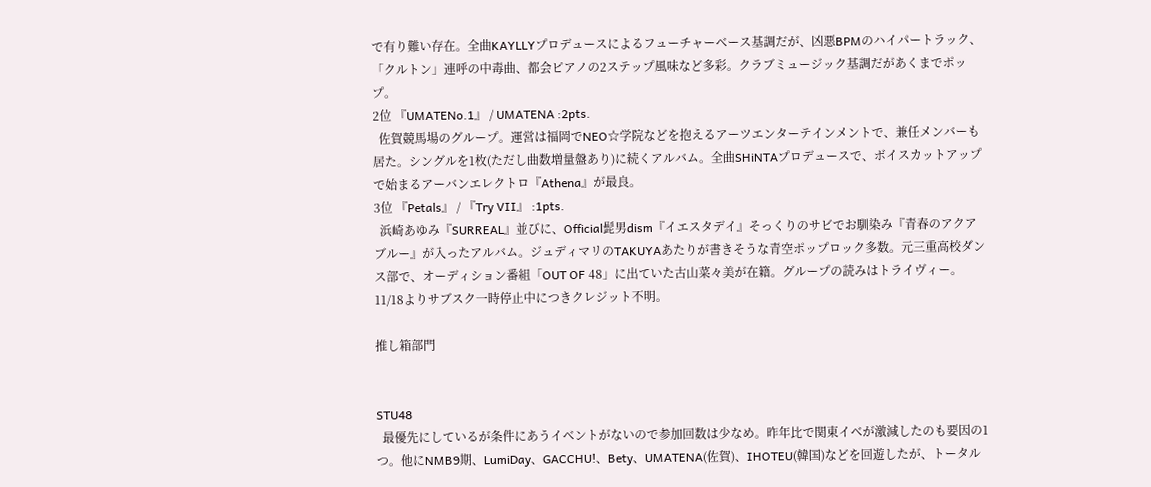で有り難い存在。全曲KAYLLYプロデュースによるフューチャーベース基調だが、凶悪BPMのハイパートラック、「クルトン」連呼の中毒曲、都会ピアノの2ステップ風味など多彩。クラブミュージック基調だがあくまでポップ。
2位 『UMATENo.1』 / UMATENA :2pts.
  佐賀競馬場のグループ。運営は福岡でNEO☆学院などを抱えるアーツエンターテインメントで、兼任メンバーも居た。シングルを1枚(ただし曲数増量盤あり)に続くアルバム。全曲SHiNTAプロデュースで、ボイスカットアップで始まるアーバンエレクトロ『Athena』が最良。
3位 『Petals』 / 『Try VII』 :1pts.
  浜崎あゆみ『SURREAL』並びに、Official髭男dism『イエスタデイ』そっくりのサビでお馴染み『青春のアクアブルー』が入ったアルバム。ジュディマリのTAKUYAあたりが書きそうな青空ポップロック多数。元三重高校ダンス部で、オーディション番組「OUT OF 48」に出ていた古山菜々美が在籍。グループの読みはトライヴィー。11/18よりサブスク一時停止中につきクレジット不明。

推し箱部門


STU48
  最優先にしているが条件にあうイベントがないので参加回数は少なめ。昨年比で関東イベが激減したのも要因の1つ。他にNMB9期、LumiDay、GACCHU!、Bety、UMATENA(佐賀)、IHOTEU(韓国)などを回遊したが、トータル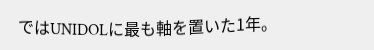ではUNIDOLに最も軸を置いた1年。